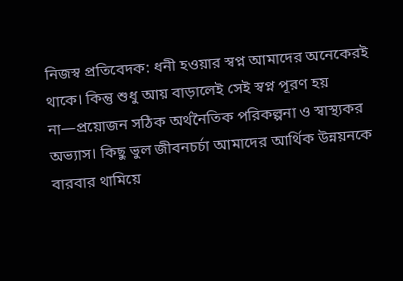নিজস্ব প্রতিবেদক: ধনী হওয়ার স্বপ্ন আমাদের অনেকেরই থাকে। কিন্তু শুধু আয় বাড়ালেই সেই স্বপ্ন পূরণ হয় না—প্রয়োজন সঠিক অর্থনৈতিক পরিকল্পনা ও স্বাস্থ্যকর অভ্যাস। কিছু ভুল জীবনচর্চা আমাদের আর্থিক উন্নয়নকে বারবার থামিয়ে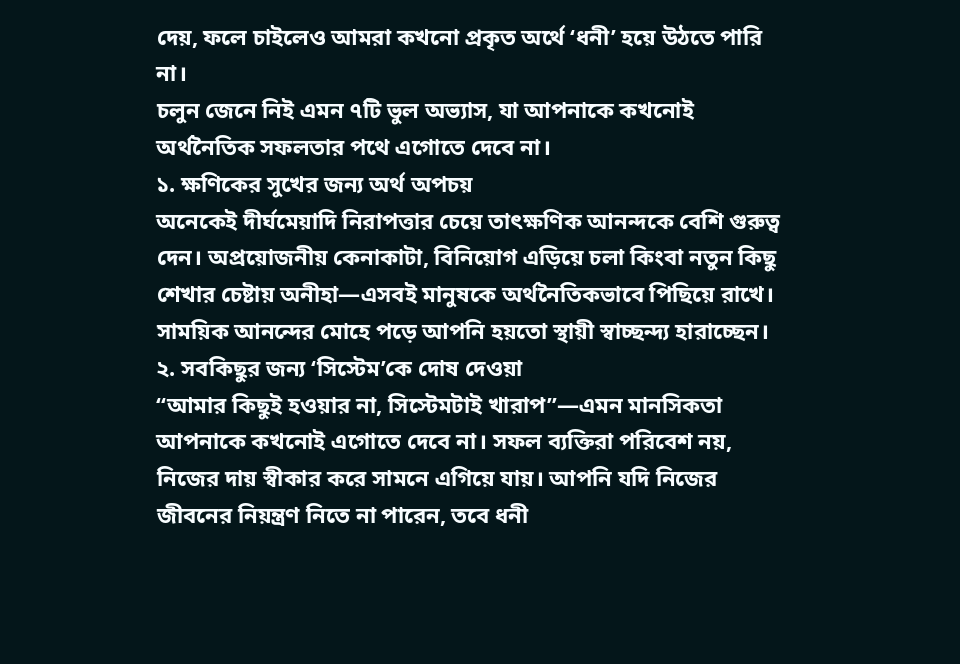দেয়, ফলে চাইলেও আমরা কখনো প্রকৃত অর্থে ‘ধনী’ হয়ে উঠতে পারি না।
চলুন জেনে নিই এমন ৭টি ভুল অভ্যাস, যা আপনাকে কখনোই অর্থনৈতিক সফলতার পথে এগোতে দেবে না।
১. ক্ষণিকের সুখের জন্য অর্থ অপচয়
অনেকেই দীর্ঘমেয়াদি নিরাপত্তার চেয়ে তাৎক্ষণিক আনন্দকে বেশি গুরুত্ব দেন। অপ্রয়োজনীয় কেনাকাটা, বিনিয়োগ এড়িয়ে চলা কিংবা নতুন কিছু শেখার চেষ্টায় অনীহা—এসবই মানুষকে অর্থনৈতিকভাবে পিছিয়ে রাখে। সাময়িক আনন্দের মোহে পড়ে আপনি হয়তো স্থায়ী স্বাচ্ছন্দ্য হারাচ্ছেন।
২. সবকিছুর জন্য ‘সিস্টেম’কে দোষ দেওয়া
“আমার কিছুই হওয়ার না, সিস্টেমটাই খারাপ”—এমন মানসিকতা আপনাকে কখনোই এগোতে দেবে না। সফল ব্যক্তিরা পরিবেশ নয়, নিজের দায় স্বীকার করে সামনে এগিয়ে যায়। আপনি যদি নিজের জীবনের নিয়ন্ত্রণ নিতে না পারেন, তবে ধনী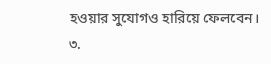হওয়ার সুযোগও হারিয়ে ফেলবেন।
৩.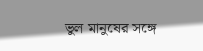ভুল মানুষের সঙ্গে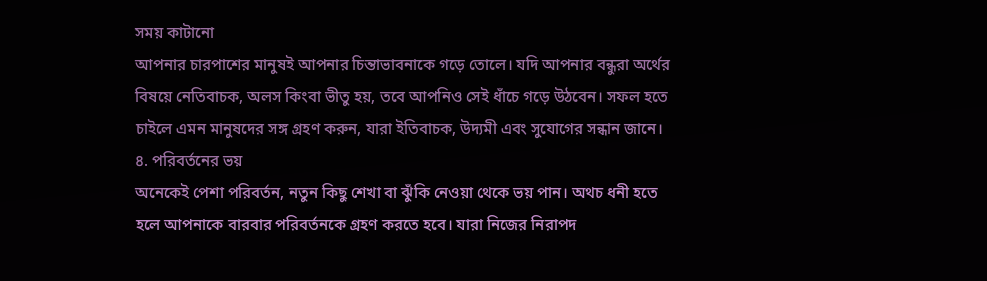সময় কাটানো
আপনার চারপাশের মানুষই আপনার চিন্তাভাবনাকে গড়ে তোলে। যদি আপনার বন্ধুরা অর্থের বিষয়ে নেতিবাচক, অলস কিংবা ভীতু হয়, তবে আপনিও সেই ধাঁচে গড়ে উঠবেন। সফল হতে চাইলে এমন মানুষদের সঙ্গ গ্রহণ করুন, যারা ইতিবাচক, উদ্যমী এবং সুযোগের সন্ধান জানে।
৪. পরিবর্তনের ভয়
অনেকেই পেশা পরিবর্তন, নতুন কিছু শেখা বা ঝুঁকি নেওয়া থেকে ভয় পান। অথচ ধনী হতে হলে আপনাকে বারবার পরিবর্তনকে গ্রহণ করতে হবে। যারা নিজের নিরাপদ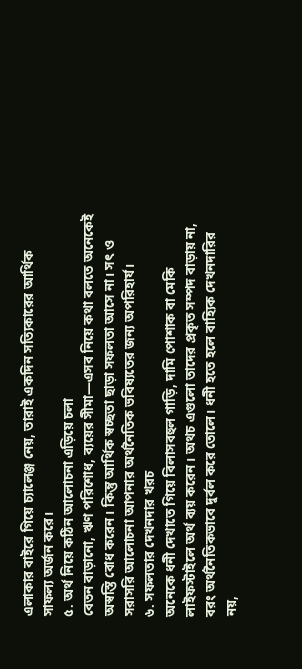এলাকার বাইরে গিয়ে চ্যালেঞ্জ নেয়, তারাই একদিন সত্যিকারের আর্থিক সাফল্য অর্জন করে।
৫. অর্থ নিয়ে কঠিন আলোচনা এড়িয়ে চলা
বেতন বাড়ানো, ঋণ পরিশোধ, ব্যয়ের সীমা—এসব নিয়ে কথা বলতে অনেকেই অস্বস্তি বোধ করেন। কিন্তু আর্থিক স্বচ্ছতা ছাড়া সফলতা আসে না। সৎ ও সরাসরি আলোচনা আপনার অর্থনৈতিক ভবিষ্যতের জন্য অপরিহার্য।
৬. সফলতার দেখনদার খরচ
অনেকে ধনী দেখাতে গিয়ে বিলাসবহুল গাড়ি, দামি পোশাক বা মেকি লাইফস্টাইলে অর্থ ব্যয় করেন। অথচ এগুলো তাদের প্রকৃত সম্পদ বাড়ায় না, বরং অর্থনৈতিকভাবে দুর্বল করে তোলে। ধনী হতে হলে বাহ্যিক দেখনদারির নয়,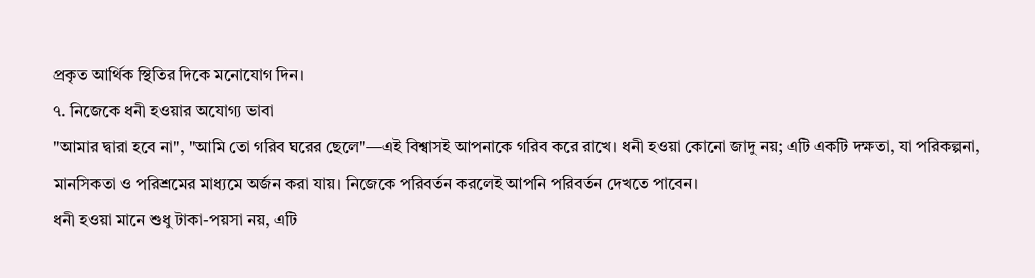প্রকৃত আর্থিক স্থিতির দিকে মনোযোগ দিন।
৭. নিজেকে ধনী হওয়ার অযোগ্য ভাবা
"আমার দ্বারা হবে না", "আমি তো গরিব ঘরের ছেলে"—এই বিশ্বাসই আপনাকে গরিব করে রাখে। ধনী হওয়া কোনো জাদু নয়; এটি একটি দক্ষতা, যা পরিকল্পনা, মানসিকতা ও পরিশ্রমের মাধ্যমে অর্জন করা যায়। নিজেকে পরিবর্তন করলেই আপনি পরিবর্তন দেখতে পাবেন।
ধনী হওয়া মানে শুধু টাকা-পয়সা নয়, এটি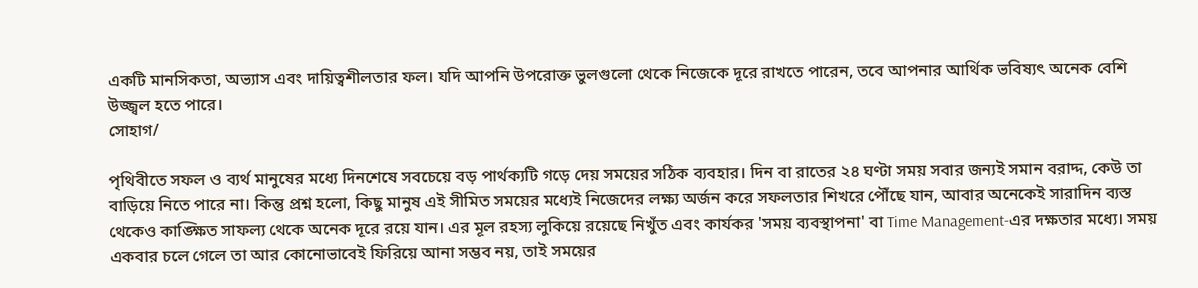একটি মানসিকতা, অভ্যাস এবং দায়িত্বশীলতার ফল। যদি আপনি উপরোক্ত ভুলগুলো থেকে নিজেকে দূরে রাখতে পারেন, তবে আপনার আর্থিক ভবিষ্যৎ অনেক বেশি উজ্জ্বল হতে পারে।
সোহাগ/

পৃথিবীতে সফল ও ব্যর্থ মানুষের মধ্যে দিনশেষে সবচেয়ে বড় পার্থক্যটি গড়ে দেয় সময়ের সঠিক ব্যবহার। দিন বা রাতের ২৪ ঘণ্টা সময় সবার জন্যই সমান বরাদ্দ, কেউ তা বাড়িয়ে নিতে পারে না। কিন্তু প্রশ্ন হলো, কিছু মানুষ এই সীমিত সময়ের মধ্যেই নিজেদের লক্ষ্য অর্জন করে সফলতার শিখরে পৌঁছে যান, আবার অনেকেই সারাদিন ব্যস্ত থেকেও কাঙ্ক্ষিত সাফল্য থেকে অনেক দূরে রয়ে যান। এর মূল রহস্য লুকিয়ে রয়েছে নিখুঁত এবং কার্যকর 'সময় ব্যবস্থাপনা' বা Time Management-এর দক্ষতার মধ্যে। সময় একবার চলে গেলে তা আর কোনোভাবেই ফিরিয়ে আনা সম্ভব নয়, তাই সময়ের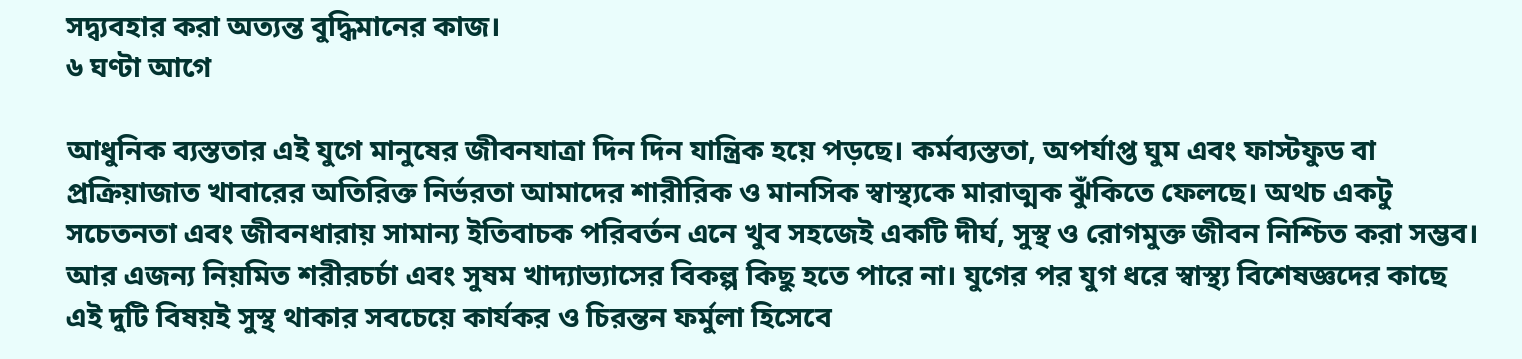সদ্ব্যবহার করা অত্যন্ত বুদ্ধিমানের কাজ।
৬ ঘণ্টা আগে

আধুনিক ব্যস্ততার এই যুগে মানুষের জীবনযাত্রা দিন দিন যান্ত্রিক হয়ে পড়ছে। কর্মব্যস্ততা, অপর্যাপ্ত ঘুম এবং ফাস্টফুড বা প্রক্রিয়াজাত খাবারের অতিরিক্ত নির্ভরতা আমাদের শারীরিক ও মানসিক স্বাস্থ্যকে মারাত্মক ঝুঁকিতে ফেলছে। অথচ একটু সচেতনতা এবং জীবনধারায় সামান্য ইতিবাচক পরিবর্তন এনে খুব সহজেই একটি দীর্ঘ, সুস্থ ও রোগমুক্ত জীবন নিশ্চিত করা সম্ভব। আর এজন্য নিয়মিত শরীরচর্চা এবং সুষম খাদ্যাভ্যাসের বিকল্প কিছু হতে পারে না। যুগের পর যুগ ধরে স্বাস্থ্য বিশেষজ্ঞদের কাছে এই দুটি বিষয়ই সুস্থ থাকার সবচেয়ে কার্যকর ও চিরন্তন ফর্মুলা হিসেবে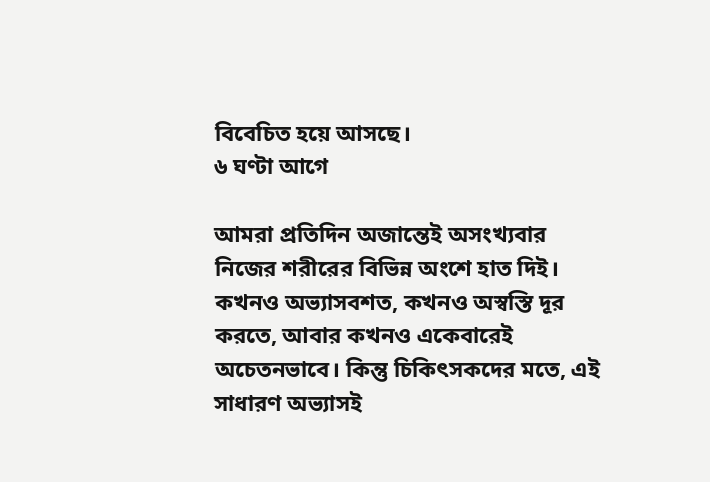বিবেচিত হয়ে আসছে।
৬ ঘণ্টা আগে

আমরা প্রতিদিন অজান্তেই অসংখ্যবার নিজের শরীরের বিভিন্ন অংশে হাত দিই। কখনও অভ্যাসবশত, কখনও অস্বস্তি দূর করতে, আবার কখনও একেবারেই অচেতনভাবে। কিন্তু চিকিৎসকদের মতে, এই সাধারণ অভ্যাসই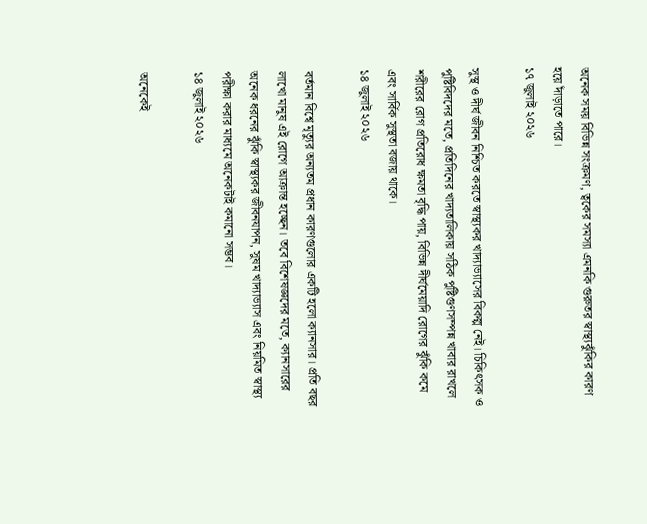অনেক সময় বিভিন্ন সংক্রমণ, ত্বকের সমস্যা এমনকি গুরুতর স্বাস্থ্যঝুঁকির কারণ হয়ে দাঁড়াতে পারে।
১৭ জুলাই ২০২৬

সুস্থ ও দীর্ঘ জীবন নিশ্চিত করতে স্বাস্থ্যকর খাদ্যাভ্যাসের বিকল্প নেই। চিকিৎসক ও পুষ্টিবিদদের মতে, প্রতিদিনের খাদ্যতালিকায় সঠিক পুষ্টিগুণসম্পন্ন খাবার রাখলে শরীরের রোগ প্রতিরোধ ক্ষমতা বৃদ্ধি পায়, বিভিন্ন দীর্ঘমেয়াদি রোগের ঝুঁকি কমে এবং সার্বিক সুস্থতা বজায় থাকে।
১৪ জুলাই ২০২৬

বর্তমান বিশ্বে মৃত্যুর অন্যতম প্রধান কারণগুলোর একটি হলো ক্যানসার। প্রতি বছর লাখো মানুষ এই রোগে আক্রান্ত হচ্ছেন। তবে বিশেষজ্ঞদের মতে, ক্যানসারের অনেক ধরনের ঝুঁকি স্বাস্থ্যকর জীবনযাপন, সুষম খাদ্যাভ্যাস এবং নিয়মিত স্বাস্থ্য পরীক্ষা করার মাধ্যমে অনেকটাই কমানো সম্ভব।
১৪ জুলাই ২০২৬

অনেকেই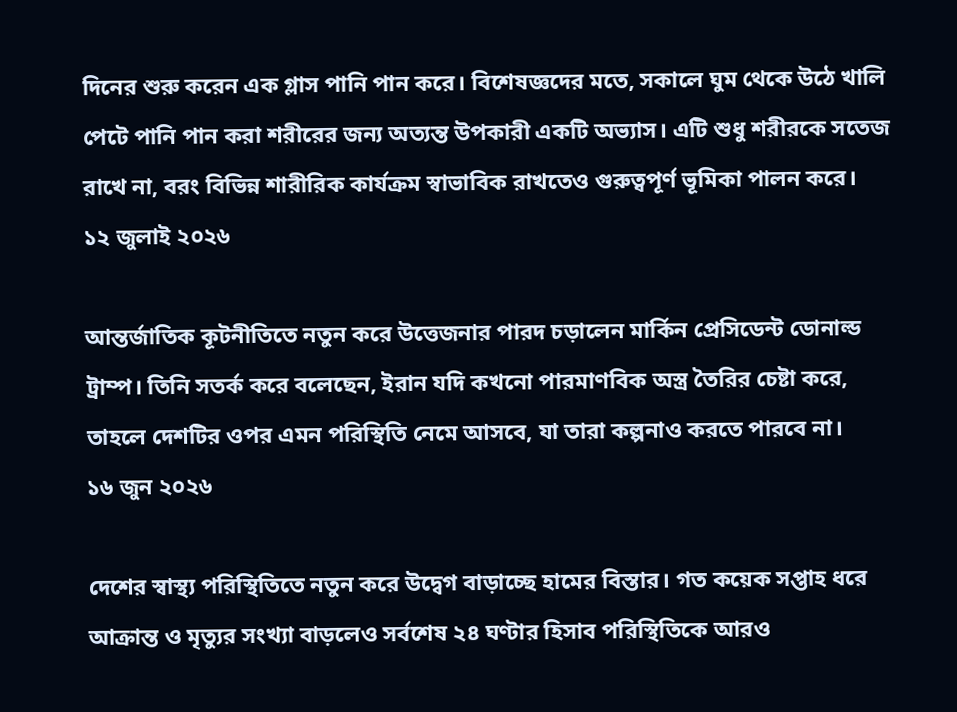দিনের শুরু করেন এক গ্লাস পানি পান করে। বিশেষজ্ঞদের মতে, সকালে ঘুম থেকে উঠে খালি পেটে পানি পান করা শরীরের জন্য অত্যন্ত উপকারী একটি অভ্যাস। এটি শুধু শরীরকে সতেজ রাখে না, বরং বিভিন্ন শারীরিক কার্যক্রম স্বাভাবিক রাখতেও গুরুত্বপূর্ণ ভূমিকা পালন করে।
১২ জুলাই ২০২৬

আন্তর্জাতিক কূটনীতিতে নতুন করে উত্তেজনার পারদ চড়ালেন মার্কিন প্রেসিডেন্ট ডোনাল্ড ট্রাম্প। তিনি সতর্ক করে বলেছেন, ইরান যদি কখনো পারমাণবিক অস্ত্র তৈরির চেষ্টা করে, তাহলে দেশটির ওপর এমন পরিস্থিতি নেমে আসবে, যা তারা কল্পনাও করতে পারবে না।
১৬ জুন ২০২৬

দেশের স্বাস্থ্য পরিস্থিতিতে নতুন করে উদ্বেগ বাড়াচ্ছে হামের বিস্তার। গত কয়েক সপ্তাহ ধরে আক্রান্ত ও মৃত্যুর সংখ্যা বাড়লেও সর্বশেষ ২৪ ঘণ্টার হিসাব পরিস্থিতিকে আরও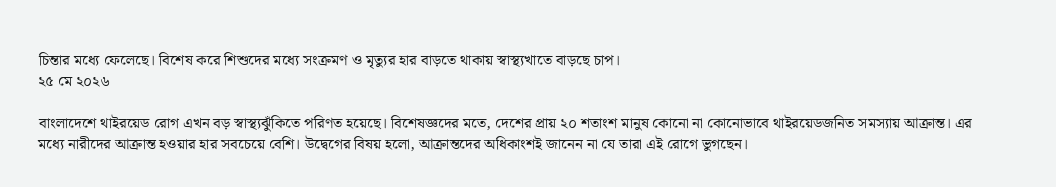চিন্তার মধ্যে ফেলেছে। বিশেষ করে শিশুদের মধ্যে সংক্রমণ ও মৃত্যুর হার বাড়তে থাকায় স্বাস্থ্যখাতে বাড়ছে চাপ।
২৫ মে ২০২৬

বাংলাদেশে থাইরয়েড রোগ এখন বড় স্বাস্থ্যঝুঁকিতে পরিণত হয়েছে। বিশেষজ্ঞদের মতে, দেশের প্রায় ২০ শতাংশ মানুষ কোনো না কোনোভাবে থাইরয়েডজনিত সমস্যায় আক্রান্ত। এর মধ্যে নারীদের আক্রান্ত হওয়ার হার সবচেয়ে বেশি। উদ্বেগের বিষয় হলো, আক্রান্তদের অধিকাংশই জানেন না যে তারা এই রোগে ভুগছেন।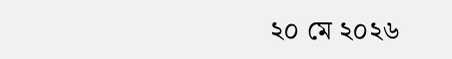২০ মে ২০২৬